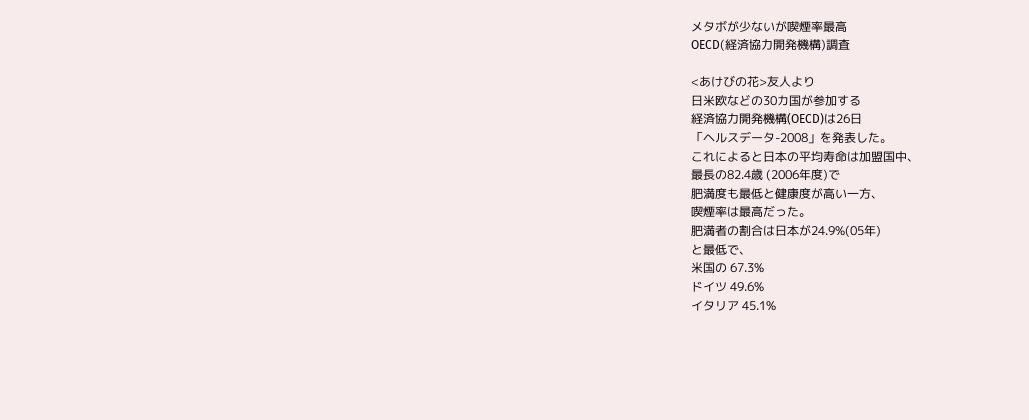メタボが少ないが喫煙率最高
OECD(経済協力開発機構)調査

<あけびの花>友人より
日米欧などの30カ国が参加する
経済協力開発機構(OECD)は26日
「ヘルスデータ-2008」を発表した。
これによると日本の平均寿命は加盟国中、
最長の82.4歳 (2006年度)で
肥満度も最低と健康度が高い一方、
喫煙率は最高だった。
肥満者の割合は日本が24.9%(05年)
と最低で、
米国の 67.3%
ドイツ 49.6%
イタリア 45.1%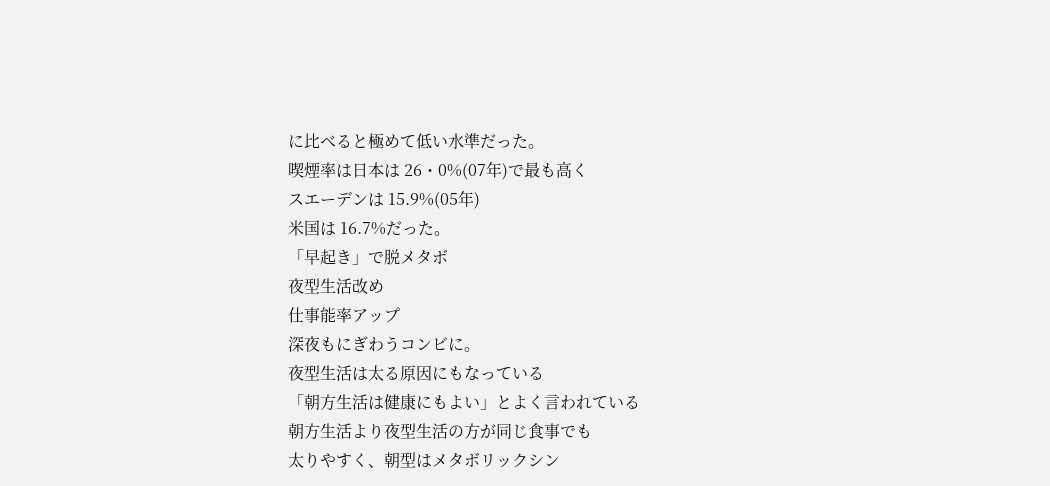に比べると極めて低い水準だった。
喫煙率は日本は 26・0%(07年)で最も高く
スエーデンは 15.9%(05年)
米国は 16.7%だった。
「早起き」で脱メタボ
夜型生活改め
仕事能率アップ
深夜もにぎわうコンビに。
夜型生活は太る原因にもなっている
「朝方生活は健康にもよい」とよく言われている
朝方生活より夜型生活の方が同じ食事でも
太りやすく、朝型はメタボリックシン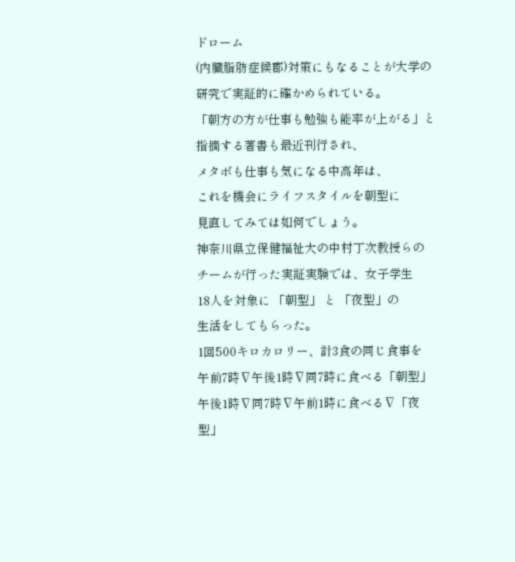ドローム
(内臓脂肪症候郡)対策にもなることが大学の
研究で実証的に確かめられている。
「朝方の方が仕事も勉強も能率が上がる」と
指摘する著書も最近刊行され、
メタボも仕事も気になる中高年は、
これを機会にライフスタイルを朝型に
見直してみては如何でしょう。
神奈川県立保健福祉大の中村丁次教授らの
チームが行った実証実験では、女子学生
18人を対象に 「朝型」 と 「夜型」の
生活をしてもらった。
1回500キロカロリー、計3食の同じ食事を
午前7時∇午後1時∇同7時に食べる「朝型」
午後1時∇同7時∇午前1時に食べる∇「夜型」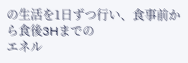の生活を1日ずつ行い、食事前から食後3Hまでの
エネル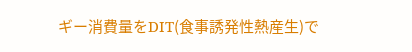ギー消費量をDIT(食事誘発性熱産生)で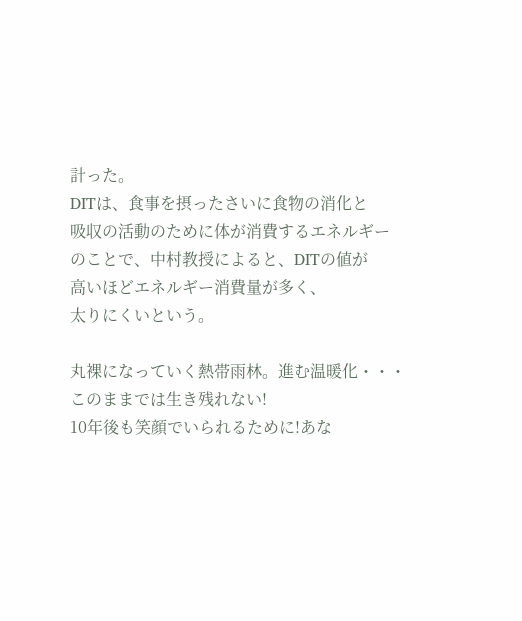計った。
DITは、食事を摂ったさいに食物の消化と
吸収の活動のために体が消費するエネルギー
のことで、中村教授によると、DITの値が
高いほどエネルギー消費量が多く、
太りにくいという。

丸裸になっていく熱帯雨林。進む温暖化・・・
このままでは生き残れない!
10年後も笑顔でいられるために!あな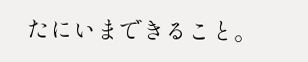たにいまできること。